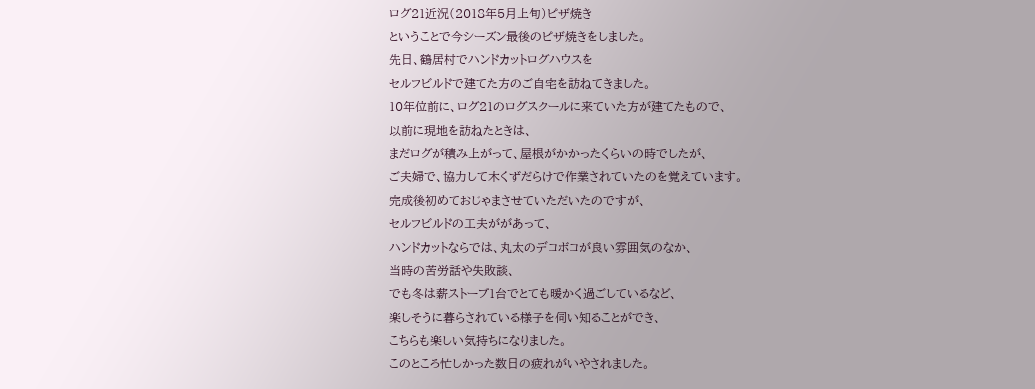ログ21近況(2018年5月上旬)ピザ焼き
ということで今シーズン最後のピザ焼きをしました。
先日、鶴居村でハンドカットログハウスを
セルフビルドで建てた方のご自宅を訪ねてきました。
10年位前に、ログ21のログスクールに来ていた方が建てたもので、
以前に現地を訪ねたときは、
まだログが積み上がって、屋根がかかったくらいの時でしたが、
ご夫婦で、協力して木くずだらけで作業されていたのを覚えています。
完成後初めておじゃまさせていただいたのですが、
セルフビルドの工夫ががあって、
ハンドカットならでは、丸太のデコボコが良い雰囲気のなか、
当時の苦労話や失敗談、
でも冬は薪ストーブ1台でとても暖かく過ごしているなど、
楽しそうに暮らされている様子を伺い知ることができ、
こちらも楽しい気持ちになりました。
このところ忙しかった数日の疲れがいやされました。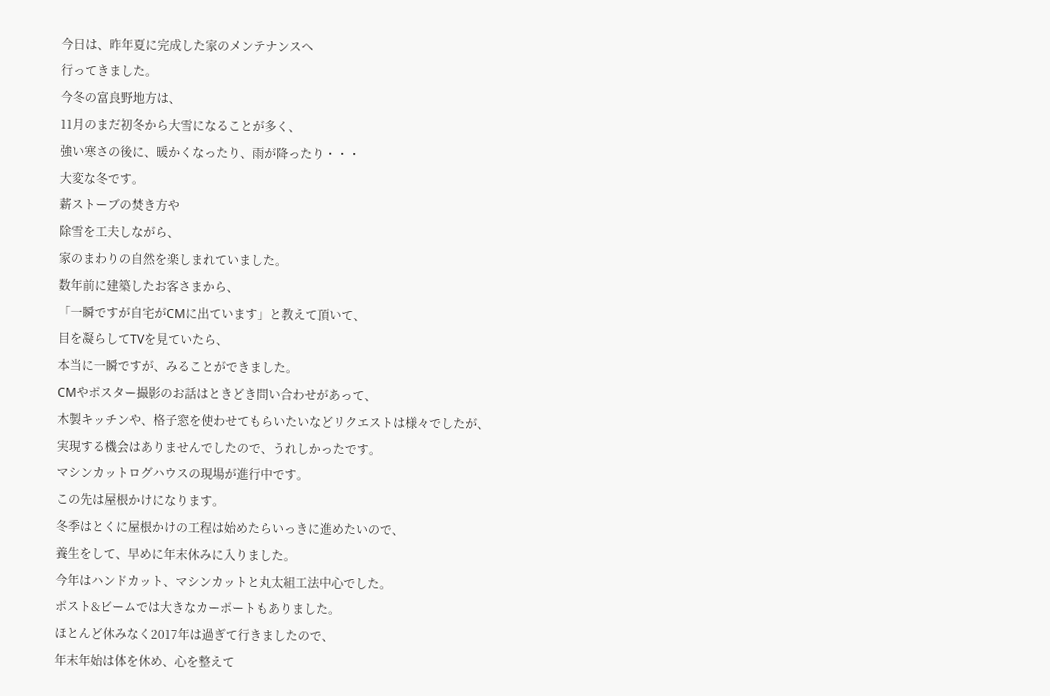今日は、昨年夏に完成した家のメンテナンスへ
行ってきました。
今冬の富良野地方は、
11月のまだ初冬から大雪になることが多く、
強い寒さの後に、暖かくなったり、雨が降ったり・・・
大変な冬です。
薪ストーブの焚き方や
除雪を工夫しながら、
家のまわりの自然を楽しまれていました。
数年前に建築したお客さまから、
「一瞬ですが自宅がCMに出ています」と教えて頂いて、
目を凝らしてTVを見ていたら、
本当に一瞬ですが、みることができました。
CMやポスター撮影のお話はときどき問い合わせがあって、
木製キッチンや、格子窓を使わせてもらいたいなどリクエストは様々でしたが、
実現する機会はありませんでしたので、うれしかったです。
マシンカットログハウスの現場が進行中です。
この先は屋根かけになります。
冬季はとくに屋根かけの工程は始めたらいっきに進めたいので、
養生をして、早めに年末休みに入りました。
今年はハンドカット、マシンカットと丸太組工法中心でした。
ポスト&ビームでは大きなカーポートもありました。
ほとんど休みなく2017年は過ぎて行きましたので、
年末年始は体を休め、心を整えて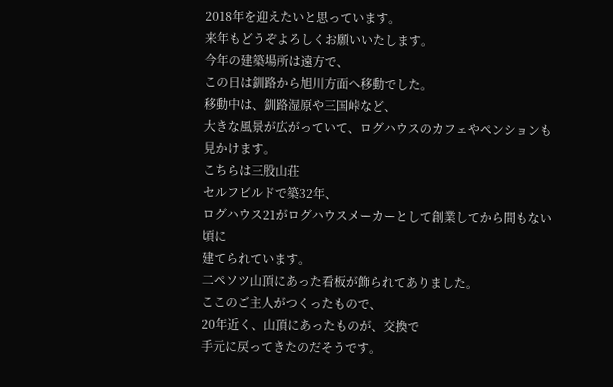2018年を迎えたいと思っています。
来年もどうぞよろしくお願いいたします。
今年の建築場所は遠方で、
この日は釧路から旭川方面へ移動でした。
移動中は、釧路湿原や三国峠など、
大きな風景が広がっていて、ログハウスのカフェやペンションも
見かけます。
こちらは三股山荘
セルフビルドで築32年、
ログハウス21がログハウスメーカーとして創業してから間もない頃に
建てられています。
二ペソツ山頂にあった看板が飾られてありました。
ここのご主人がつくったもので、
20年近く、山頂にあったものが、交換で
手元に戻ってきたのだそうです。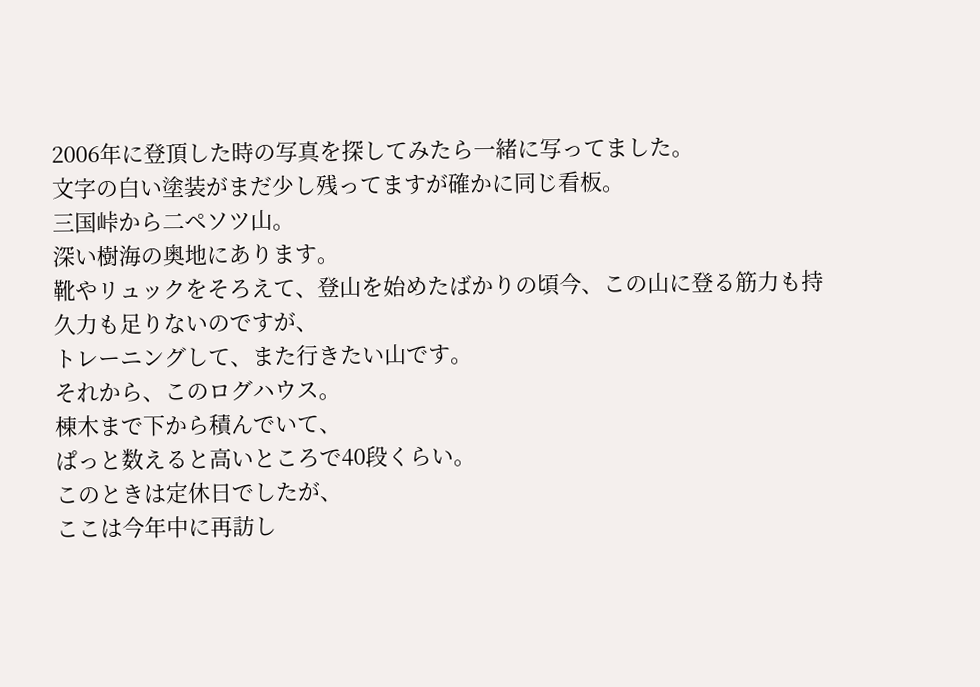2006年に登頂した時の写真を探してみたら一緒に写ってました。
文字の白い塗装がまだ少し残ってますが確かに同じ看板。
三国峠から二ペソツ山。
深い樹海の奥地にあります。
靴やリュックをそろえて、登山を始めたばかりの頃今、この山に登る筋力も持久力も足りないのですが、
トレーニングして、また行きたい山です。
それから、このログハウス。
棟木まで下から積んでいて、
ぱっと数えると高いところで40段くらい。
このときは定休日でしたが、
ここは今年中に再訪し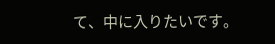て、中に入りたいです。